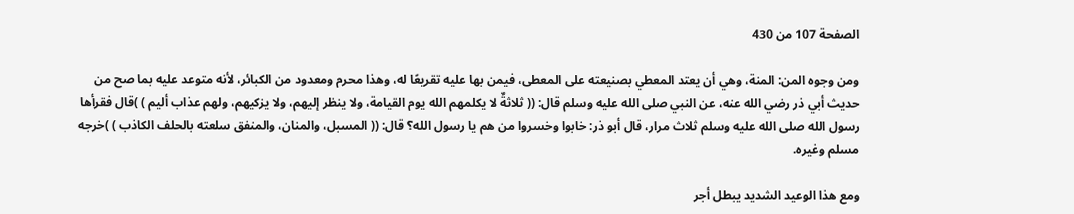الصفحة 107 من 430

ومن وجوه المن: المنة، وهي أن يعتد المعطي بصنيعته على المعطى، فيمن بها عليه تقريعًا له، وهذا محرم ومعدود من الكبائر، لأنه متوعد عليه بما صح من حديث أبي ذر رضي الله عنه، عن النبي صلى الله عليه وسلم قال: (( ثلاثةٌ لا يكلمهم الله يوم القيامة، ولا ينظر إليهم، ولا يزكيهم، ولهم عذاب أليم ) )قال فقرأها رسول الله صلى الله عليه وسلم ثلاث مرار، قال أبو ذر: خابوا وخسروا من هم يا رسول الله؟ قال: (( المسبل، والمنان، والمنفق سلعته بالحلف الكاذب ) )خرجه مسلم وغيره.

ومع هذا الوعيد الشديد يبطل أجر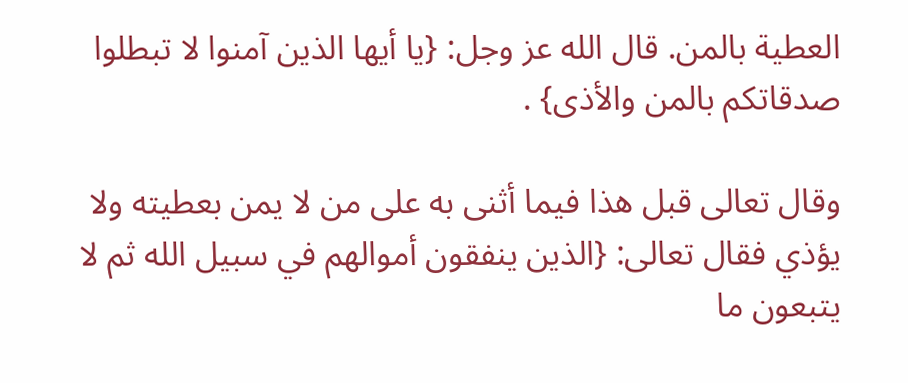العطية بالمن. قال الله عز وجل: {يا أيها الذين آمنوا لا تبطلوا صدقاتكم بالمن والأذى} .

وقال تعالى قبل هذا فيما أثنى به على من لا يمن بعطيته ولا يؤذي فقال تعالى: {الذين ينفقون أموالهم في سبيل الله ثم لا يتبعون ما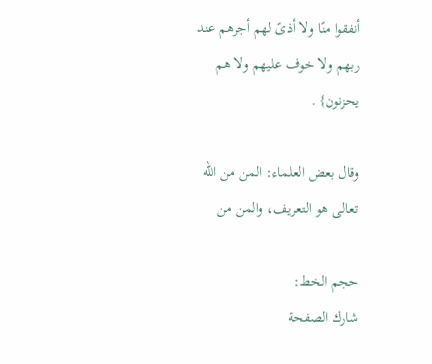أنفقوا منًا ولا أذىً لهم أجرهم عند ربهم ولا خوف عليهم ولا هم يحزنون} .

وقال بعض العلماء: المن من الله تعالى هو التعريف، والمن من

حجم الخط:
شارك الصفحة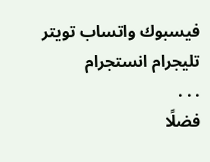فيسبوك واتساب تويتر تليجرام انستجرام
. . .
فضلًا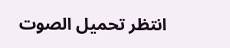انتظر تحميل الصوت